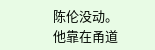陈伦没动。
他靠在甬道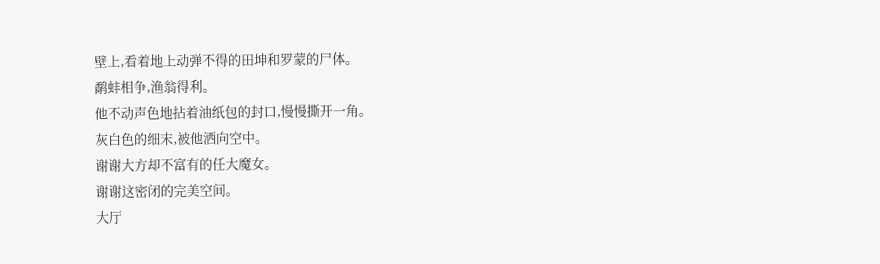壁上,看着地上动弹不得的田坤和罗蒙的尸体。
鹬蚌相争,渔翁得利。
他不动声色地拈着油纸包的封口,慢慢撕开一角。
灰白色的细末,被他洒向空中。
谢谢大方却不富有的任大魔女。
谢谢这密闭的完美空间。
大厅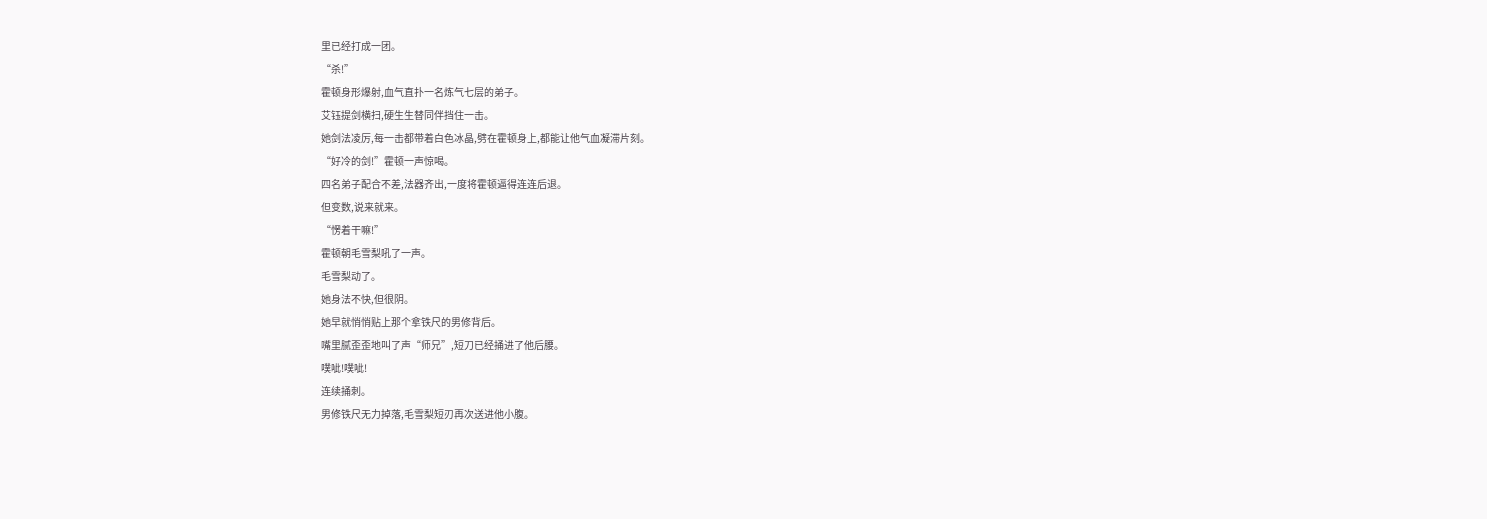里已经打成一团。
“杀!”
霍顿身形爆射,血气直扑一名炼气七层的弟子。
艾钰提剑横扫,硬生生替同伴挡住一击。
她剑法凌厉,每一击都带着白色冰晶,劈在霍顿身上,都能让他气血凝滞片刻。
“好冷的剑!”霍顿一声惊喝。
四名弟子配合不差,法器齐出,一度将霍顿逼得连连后退。
但变数,说来就来。
“愣着干嘛!”
霍顿朝毛雪梨吼了一声。
毛雪梨动了。
她身法不快,但很阴。
她早就悄悄贴上那个拿铁尺的男修背后。
嘴里腻歪歪地叫了声“师兄”,短刀已经捅进了他后腰。
噗呲!噗呲!
连续捅刺。
男修铁尺无力掉落,毛雪梨短刃再次送进他小腹。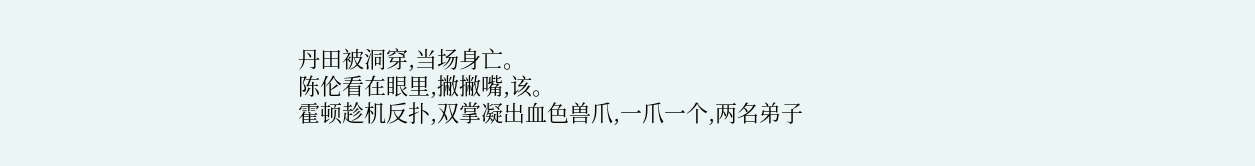丹田被洞穿,当场身亡。
陈伦看在眼里,撇撇嘴,该。
霍顿趁机反扑,双掌凝出血色兽爪,一爪一个,两名弟子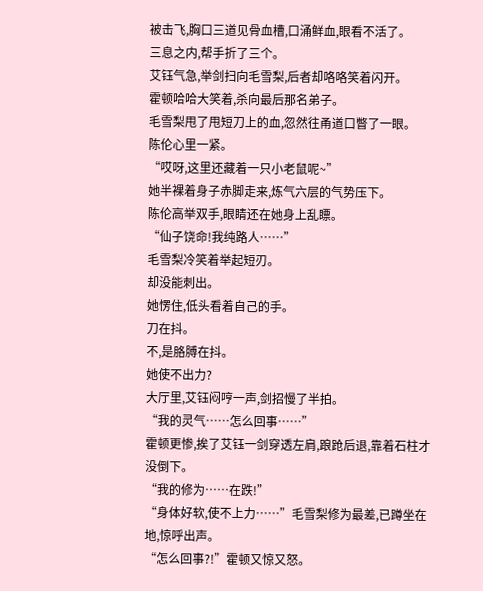被击飞,胸口三道见骨血槽,口涌鲜血,眼看不活了。
三息之内,帮手折了三个。
艾钰气急,举剑扫向毛雪梨,后者却咯咯笑着闪开。
霍顿哈哈大笑着,杀向最后那名弟子。
毛雪梨甩了甩短刀上的血,忽然往甬道口瞥了一眼。
陈伦心里一紧。
“哎呀,这里还藏着一只小老鼠呢~”
她半裸着身子赤脚走来,炼气六层的气势压下。
陈伦高举双手,眼睛还在她身上乱瞟。
“仙子饶命!我纯路人……”
毛雪梨冷笑着举起短刃。
却没能刺出。
她愣住,低头看着自己的手。
刀在抖。
不,是胳膊在抖。
她使不出力?
大厅里,艾钰闷哼一声,剑招慢了半拍。
“我的灵气……怎么回事……”
霍顿更惨,挨了艾钰一剑穿透左肩,踉跄后退,靠着石柱才没倒下。
“我的修为……在跌!”
“身体好软,使不上力……”毛雪梨修为最差,已蹲坐在地,惊呼出声。
“怎么回事?!”霍顿又惊又怒。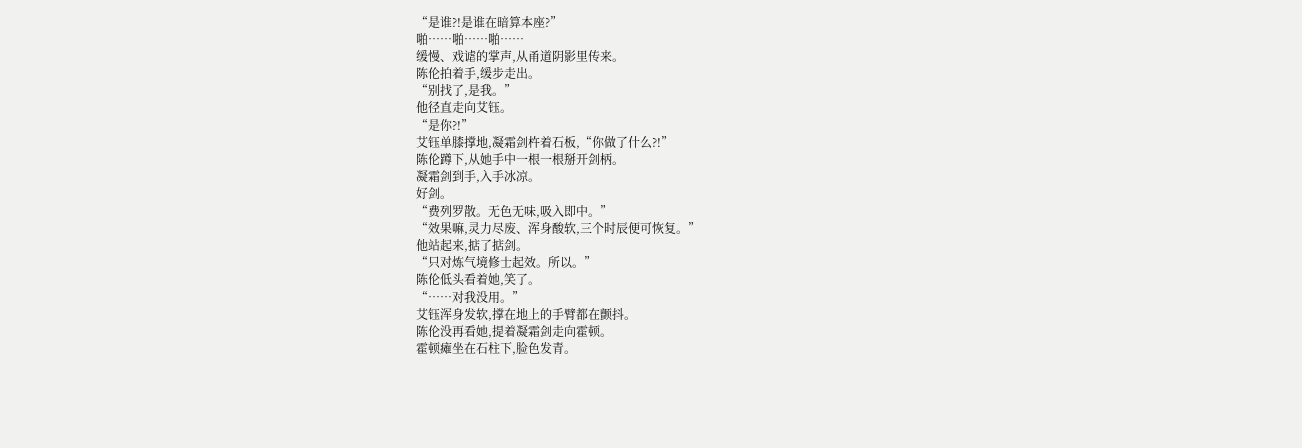“是谁?!是谁在暗算本座?”
啪……啪……啪……
缓慢、戏谑的掌声,从甬道阴影里传来。
陈伦拍着手,缓步走出。
“别找了,是我。”
他径直走向艾钰。
“是你?!”
艾钰单膝撑地,凝霜剑杵着石板,“你做了什么?!”
陈伦蹲下,从她手中一根一根掰开剑柄。
凝霜剑到手,入手冰凉。
好剑。
“费列罗散。无色无味,吸入即中。”
“效果嘛,灵力尽废、浑身酸软,三个时辰便可恢复。”
他站起来,掂了掂剑。
“只对炼气境修士起效。所以。”
陈伦低头看着她,笑了。
“……对我没用。”
艾钰浑身发软,撑在地上的手臂都在颤抖。
陈伦没再看她,提着凝霜剑走向霍顿。
霍顿瘫坐在石柱下,脸色发青。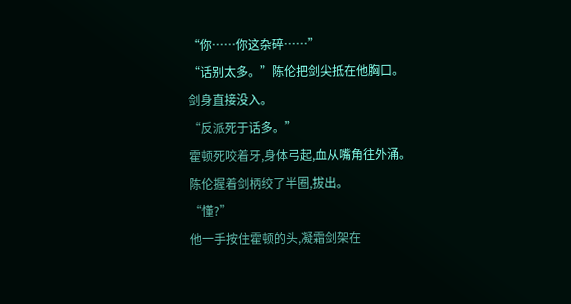“你……你这杂碎……”
“话别太多。”陈伦把剑尖抵在他胸口。
剑身直接没入。
“反派死于话多。”
霍顿死咬着牙,身体弓起,血从嘴角往外涌。
陈伦握着剑柄绞了半圈,拔出。
“懂?”
他一手按住霍顿的头,凝霜剑架在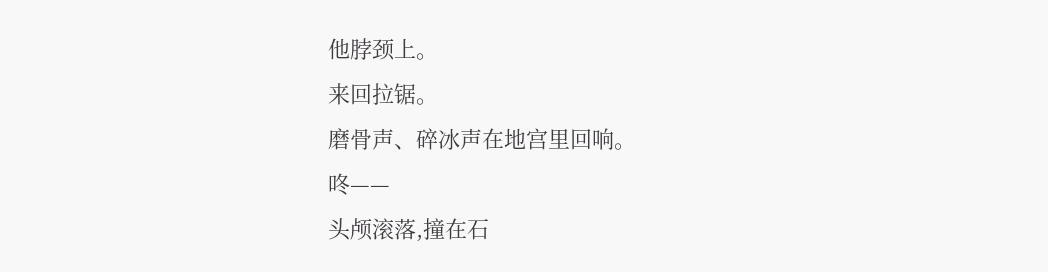他脖颈上。
来回拉锯。
磨骨声、碎冰声在地宫里回响。
咚——
头颅滚落,撞在石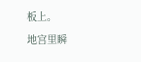板上。
地宫里瞬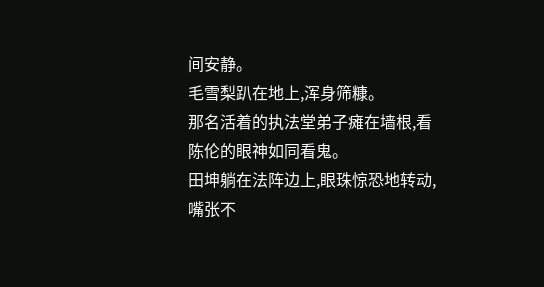间安静。
毛雪梨趴在地上,浑身筛糠。
那名活着的执法堂弟子瘫在墙根,看陈伦的眼神如同看鬼。
田坤躺在法阵边上,眼珠惊恐地转动,嘴张不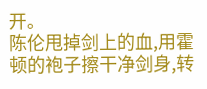开。
陈伦甩掉剑上的血,用霍顿的袍子擦干净剑身,转